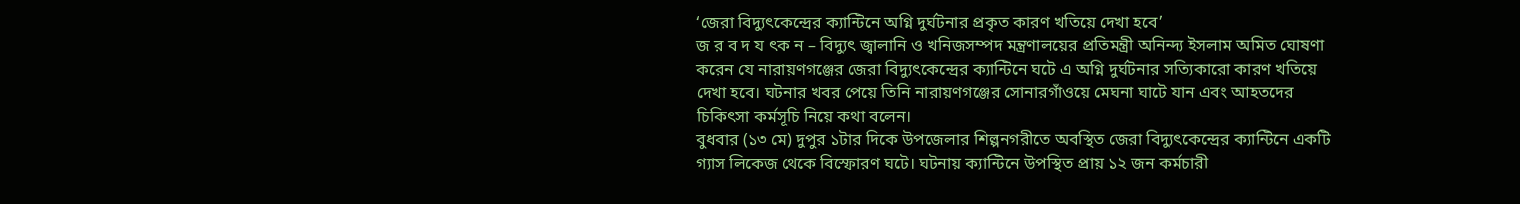‘জেরা বিদ্যুৎকেন্দ্রের ক্যান্টিনে অগ্নি দুর্ঘটনার প্রকৃত কারণ খতিয়ে দেখা হবে’
জ র ব দ য ৎক ন – বিদ্যুৎ জ্বালানি ও খনিজসম্পদ মন্ত্রণালয়ের প্রতিমন্ত্রী অনিন্দ্য ইসলাম অমিত ঘোষণা করেন যে নারায়ণগঞ্জের জেরা বিদ্যুৎকেন্দ্রের ক্যান্টিনে ঘটে এ অগ্নি দুর্ঘটনার সত্যিকারো কারণ খতিয়ে দেখা হবে। ঘটনার খবর পেয়ে তিনি নারায়ণগঞ্জের সোনারগাঁওয়ে মেঘনা ঘাটে যান এবং আহতদের চিকিৎসা কর্মসূচি নিয়ে কথা বলেন।
বুধবার (১৩ মে) দুপুর ১টার দিকে উপজেলার শিল্পনগরীতে অবস্থিত জেরা বিদ্যুৎকেন্দ্রের ক্যান্টিনে একটি গ্যাস লিকেজ থেকে বিস্ফোরণ ঘটে। ঘটনায় ক্যান্টিনে উপস্থিত প্রায় ১২ জন কর্মচারী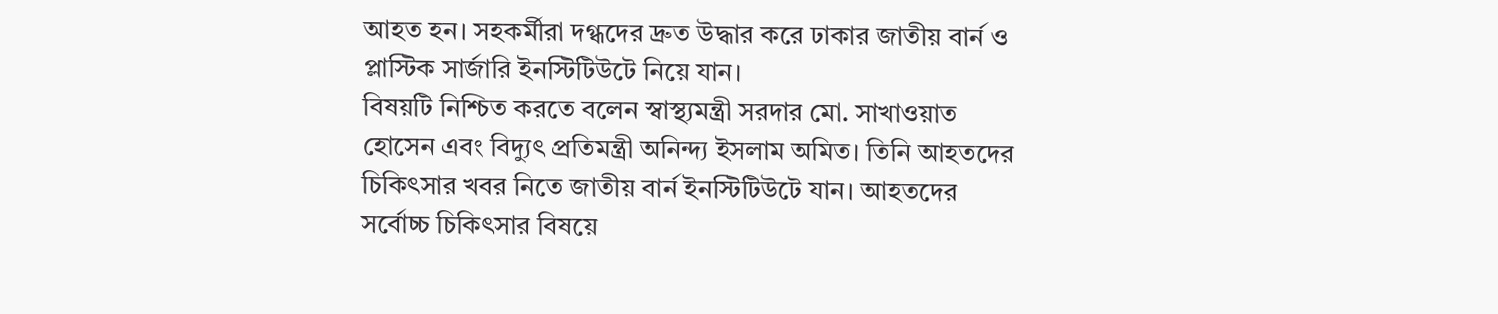আহত হন। সহকর্মীরা দগ্ধদের দ্রুত উদ্ধার করে ঢাকার জাতীয় বার্ন ও প্লাস্টিক সার্জারি ইনস্টিটিউটে নিয়ে যান।
বিষয়টি নিশ্চিত করতে বলেন স্বাস্থ্যমন্ত্রী সরদার মো. সাখাওয়াত হোসেন এবং বিদ্যুৎ প্রতিমন্ত্রী অনিন্দ্য ইসলাম অমিত। তিনি আহতদের চিকিৎসার খবর নিতে জাতীয় বার্ন ইনস্টিটিউটে যান। আহতদের সর্বোচ্চ চিকিৎসার বিষয়ে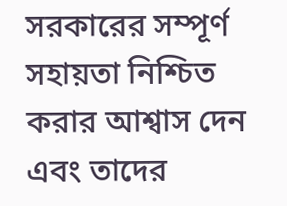সরকারের সম্পূর্ণ সহায়তা নিশ্চিত করার আশ্বাস দেন এবং তাদের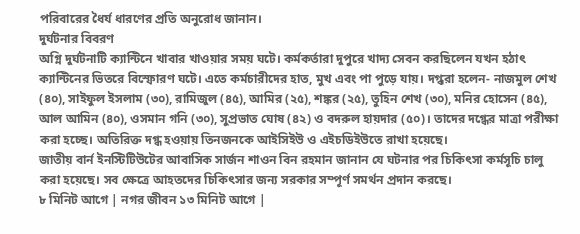পরিবারের ধৈর্য ধারণের প্রতি অনুরোধ জানান।
দুর্ঘটনার বিবরণ
অগ্নি দুর্ঘটনাটি ক্যান্টিনে খাবার খাওয়ার সময় ঘটে। কর্মকর্তারা দুপুরে খাদ্য সেবন করছিলেন যখন হঠাৎ ক্যান্টিনের ভিতরে বিস্ফোরণ ঘটে। এতে কর্মচারীদের হাত, মুখ এবং পা পুড়ে যায়। দগ্ধরা হলেন- নাজমুল শেখ (৪০), সাইফুল ইসলাম (৩০), রামিজুল (৪৫), আমির (২৫), শঙ্কর (২৫), তুহিন শেখ (৩০), মনির হোসেন (৪৫), আল আমিন (৪০), ওসমান গনি (৩০), সুপ্রভাত ঘোষ (৪২) ও বদরুল হায়দার (৫০)। তাদের দগ্ধের মাত্রা পরীক্ষা করা হচ্ছে। অতিরিক্ত দগ্ধ হওয়ায় তিনজনকে আইসিইউ ও এইচডিইউতে রাখা হয়েছে।
জাতীয় বার্ন ইনস্টিটিউটের আবাসিক সার্জন শাওন বিন রহমান জানান যে ঘটনার পর চিকিৎসা কর্মসূচি চালু করা হয়েছে। সব ক্ষেত্রে আহতদের চিকিৎসার জন্য সরকার সম্পূর্ণ সমর্থন প্রদান করছে।
৮ মিনিট আগে | নগর জীবন ১৩ মিনিট আগে |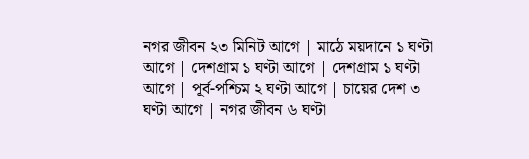নগর জীবন ২৩ মিনিট আগে | মাঠে ময়দানে ১ ঘণ্টা আগে | দেশগ্রাম ১ ঘণ্টা আগে | দেশগ্রাম ১ ঘণ্টা আগে | পূর্ব-পশ্চিম ২ ঘণ্টা আগে | চায়ের দেশ ৩ ঘণ্টা আগে | নগর জীবন ৬ ঘণ্টা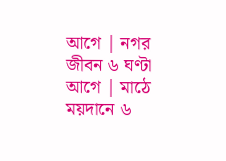আগে | নগর জীবন ৬ ঘণ্টা আগে | মাঠে ময়দানে ৬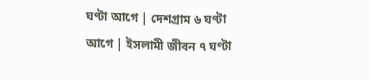ঘণ্টা আগে | দেশগ্রাম ৬ ঘণ্টা আগে | ইসলামী জীবন ৭ ঘণ্টা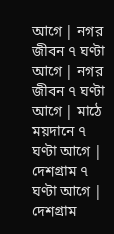আগে | নগর জীবন ৭ ঘণ্টা আগে | নগর জীবন ৭ ঘণ্টা আগে | মাঠে ময়দানে ৭ ঘণ্টা আগে | দেশগ্রাম ৭ ঘণ্টা আগে | দেশগ্রাম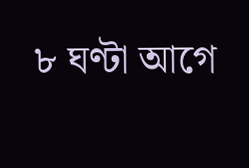৮ ঘণ্টা আগে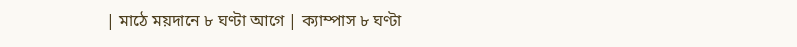| মাঠে ময়দানে ৮ ঘণ্টা আগে | ক্যাম্পাস ৮ ঘণ্টা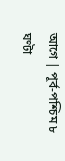আগে | পূর্ব-পশ্চিম ৮ ঘণ্টা